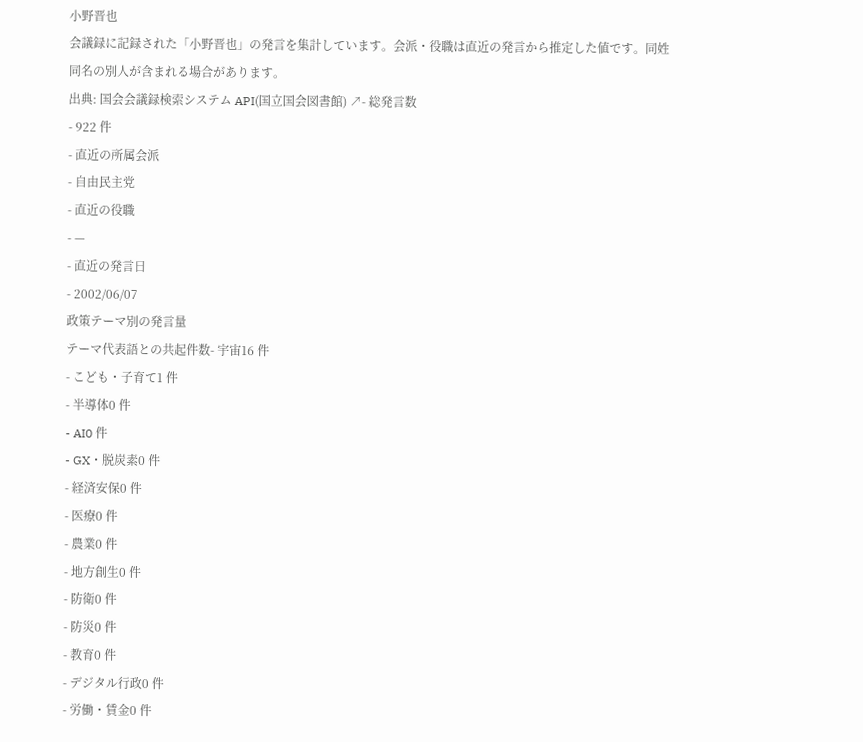小野晋也
会議録に記録された「小野晋也」の発言を集計しています。会派・役職は直近の発言から推定した値です。同姓同名の別人が含まれる場合があります。
出典: 国会会議録検索システム API(国立国会図書館) ↗- 総発言数
- 922 件
- 直近の所属会派
- 自由民主党
- 直近の役職
- —
- 直近の発言日
- 2002/06/07
政策テーマ別の発言量
テーマ代表語との共起件数- 宇宙16 件
- こども・子育て1 件
- 半導体0 件
- AI0 件
- GX・脱炭素0 件
- 経済安保0 件
- 医療0 件
- 農業0 件
- 地方創生0 件
- 防衛0 件
- 防災0 件
- 教育0 件
- デジタル行政0 件
- 労働・賃金0 件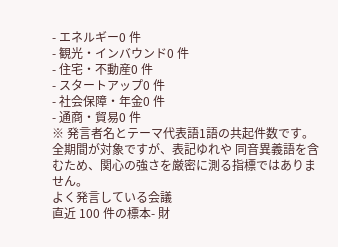- エネルギー0 件
- 観光・インバウンド0 件
- 住宅・不動産0 件
- スタートアップ0 件
- 社会保障・年金0 件
- 通商・貿易0 件
※ 発言者名とテーマ代表語1語の共起件数です。全期間が対象ですが、表記ゆれや 同音異義語を含むため、関心の強さを厳密に測る指標ではありません。
よく発言している会議
直近 100 件の標本- 財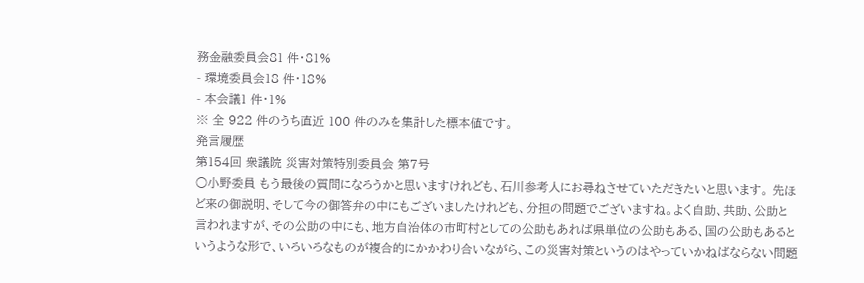務金融委員会81 件・81%
- 環境委員会18 件・18%
- 本会議1 件・1%
※ 全 922 件のうち直近 100 件のみを集計した標本値です。
発言履歴
第154回 衆議院 災害対策特別委員会 第7号
○小野委員 もう最後の質問になろうかと思いますけれども、石川参考人にお尋ねさせていただきたいと思います。 先ほど来の御説明、そして今の御答弁の中にもございましたけれども、分担の問題でございますね。よく自助、共助、公助と言われますが、その公助の中にも、地方自治体の市町村としての公助もあれば県単位の公助もある、国の公助もあるというような形で、いろいろなものが複合的にかかわり合いながら、この災害対策というのはやっていかねばならない問題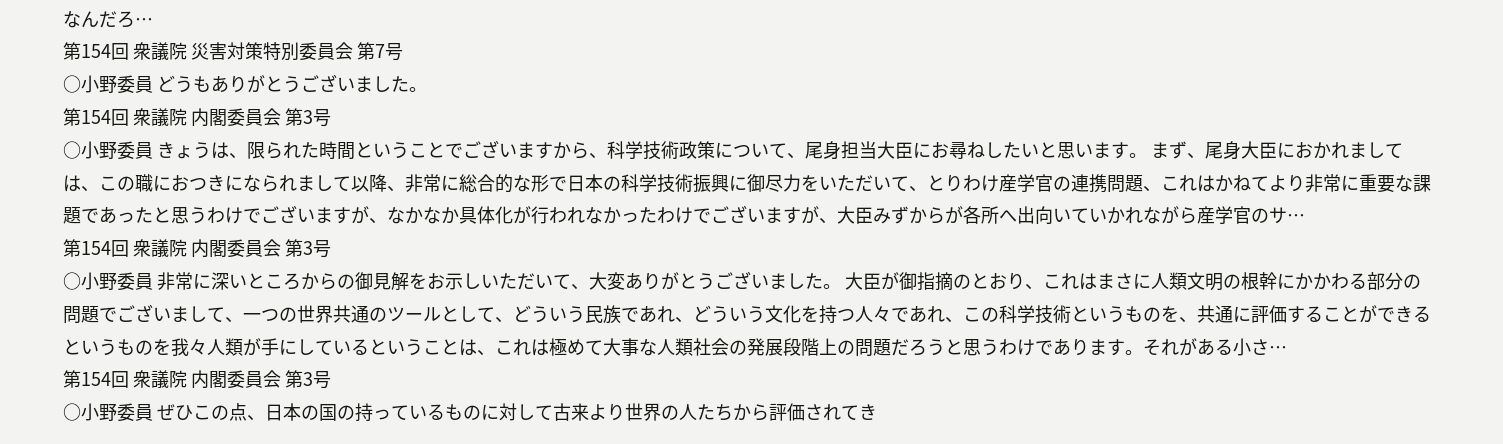なんだろ…
第154回 衆議院 災害対策特別委員会 第7号
○小野委員 どうもありがとうございました。
第154回 衆議院 内閣委員会 第3号
○小野委員 きょうは、限られた時間ということでございますから、科学技術政策について、尾身担当大臣にお尋ねしたいと思います。 まず、尾身大臣におかれましては、この職におつきになられまして以降、非常に総合的な形で日本の科学技術振興に御尽力をいただいて、とりわけ産学官の連携問題、これはかねてより非常に重要な課題であったと思うわけでございますが、なかなか具体化が行われなかったわけでございますが、大臣みずからが各所へ出向いていかれながら産学官のサ…
第154回 衆議院 内閣委員会 第3号
○小野委員 非常に深いところからの御見解をお示しいただいて、大変ありがとうございました。 大臣が御指摘のとおり、これはまさに人類文明の根幹にかかわる部分の問題でございまして、一つの世界共通のツールとして、どういう民族であれ、どういう文化を持つ人々であれ、この科学技術というものを、共通に評価することができるというものを我々人類が手にしているということは、これは極めて大事な人類社会の発展段階上の問題だろうと思うわけであります。それがある小さ…
第154回 衆議院 内閣委員会 第3号
○小野委員 ぜひこの点、日本の国の持っているものに対して古来より世界の人たちから評価されてき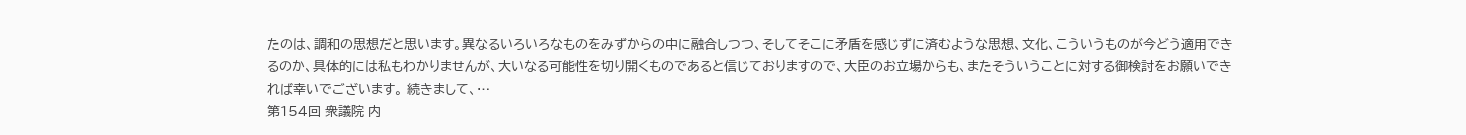たのは、調和の思想だと思います。異なるいろいろなものをみずからの中に融合しつつ、そしてそこに矛盾を感じずに済むような思想、文化、こういうものが今どう適用できるのか、具体的には私もわかりませんが、大いなる可能性を切り開くものであると信じておりますので、大臣のお立場からも、またそういうことに対する御検討をお願いできれば幸いでございます。 続きまして、…
第154回 衆議院 内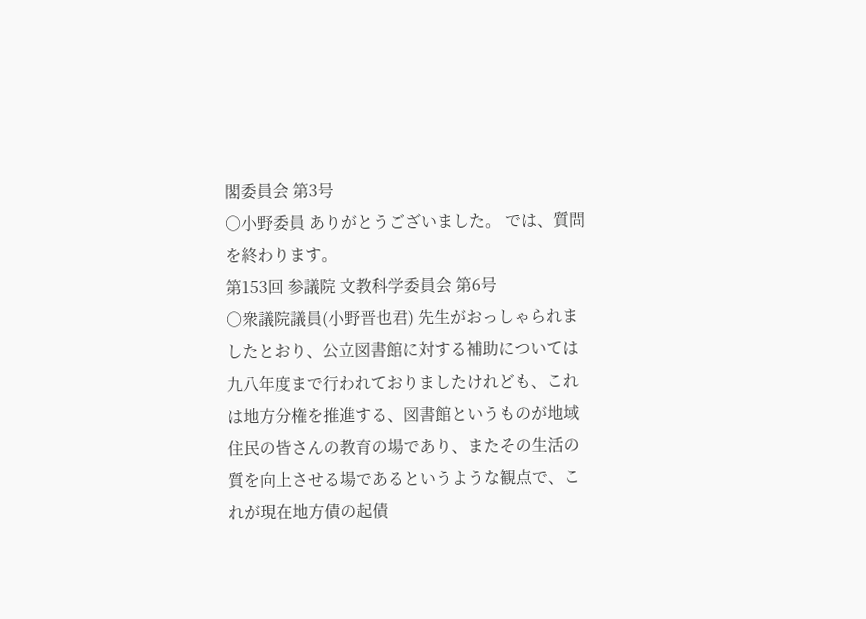閣委員会 第3号
○小野委員 ありがとうございました。 では、質問を終わります。
第153回 参議院 文教科学委員会 第6号
○衆議院議員(小野晋也君) 先生がおっしゃられましたとおり、公立図書館に対する補助については九八年度まで行われておりましたけれども、これは地方分権を推進する、図書館というものが地域住民の皆さんの教育の場であり、またその生活の質を向上させる場であるというような観点で、これが現在地方債の起債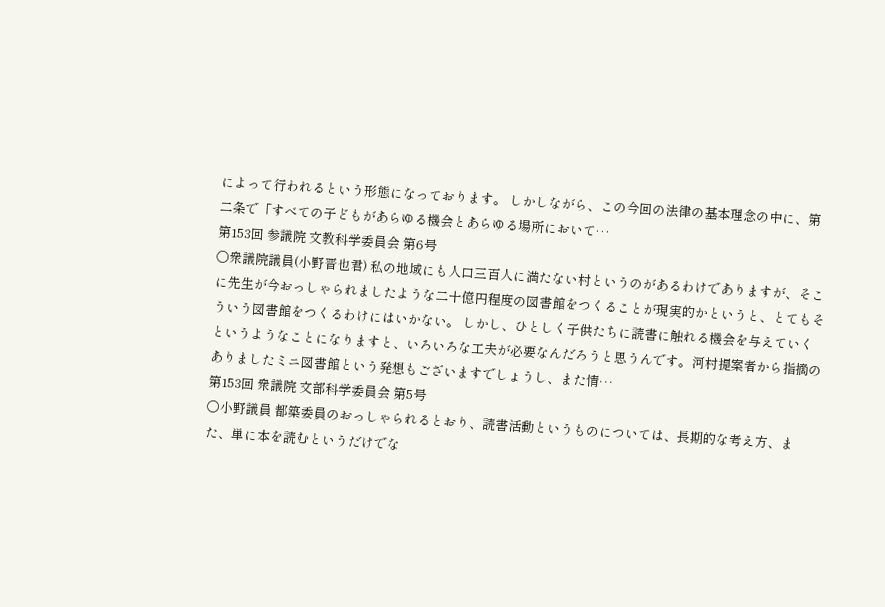によって行われるという形態になっております。 しかしながら、この今回の法律の基本理念の中に、第二条で「すべての子どもがあらゆる機会とあらゆる場所において…
第153回 参議院 文教科学委員会 第6号
○衆議院議員(小野晋也君) 私の地域にも人口三百人に満たない村というのがあるわけでありますが、そこに先生が今おっしゃられましたような二十億円程度の図書館をつくることが現実的かというと、とてもそういう図書館をつくるわけにはいかない。 しかし、ひとしく子供たちに読書に触れる機会を与えていくというようなことになりますと、いろいろな工夫が必要なんだろうと思うんです。河村提案者から指摘のありましたミニ図書館という発想もございますでしょうし、また情…
第153回 衆議院 文部科学委員会 第5号
○小野議員 都築委員のおっしゃられるとおり、読書活動というものについては、長期的な考え方、また、単に本を読むというだけでな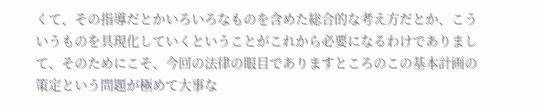くて、その指導だとかいろいろなものを含めた総合的な考え方だとか、こういうものを具現化していくということがこれから必要になるわけでありまして、そのためにこそ、今回の法律の眼目でありますところのこの基本計画の策定という問題が極めて大事な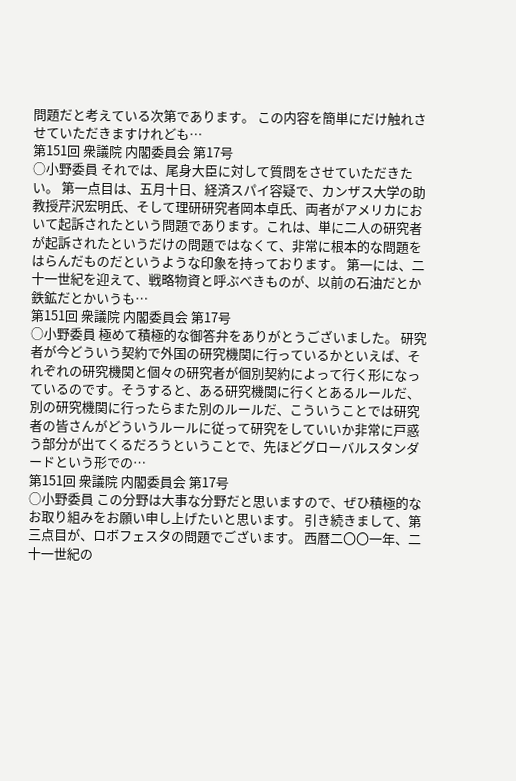問題だと考えている次第であります。 この内容を簡単にだけ触れさせていただきますけれども…
第151回 衆議院 内閣委員会 第17号
○小野委員 それでは、尾身大臣に対して質問をさせていただきたい。 第一点目は、五月十日、経済スパイ容疑で、カンザス大学の助教授芹沢宏明氏、そして理研研究者岡本卓氏、両者がアメリカにおいて起訴されたという問題であります。これは、単に二人の研究者が起訴されたというだけの問題ではなくて、非常に根本的な問題をはらんだものだというような印象を持っております。 第一には、二十一世紀を迎えて、戦略物資と呼ぶべきものが、以前の石油だとか鉄鉱だとかいうも…
第151回 衆議院 内閣委員会 第17号
○小野委員 極めて積極的な御答弁をありがとうございました。 研究者が今どういう契約で外国の研究機関に行っているかといえば、それぞれの研究機関と個々の研究者が個別契約によって行く形になっているのです。そうすると、ある研究機関に行くとあるルールだ、別の研究機関に行ったらまた別のルールだ、こういうことでは研究者の皆さんがどういうルールに従って研究をしていいか非常に戸惑う部分が出てくるだろうということで、先ほどグローバルスタンダードという形での…
第151回 衆議院 内閣委員会 第17号
○小野委員 この分野は大事な分野だと思いますので、ぜひ積極的なお取り組みをお願い申し上げたいと思います。 引き続きまして、第三点目が、ロボフェスタの問題でございます。 西暦二〇〇一年、二十一世紀の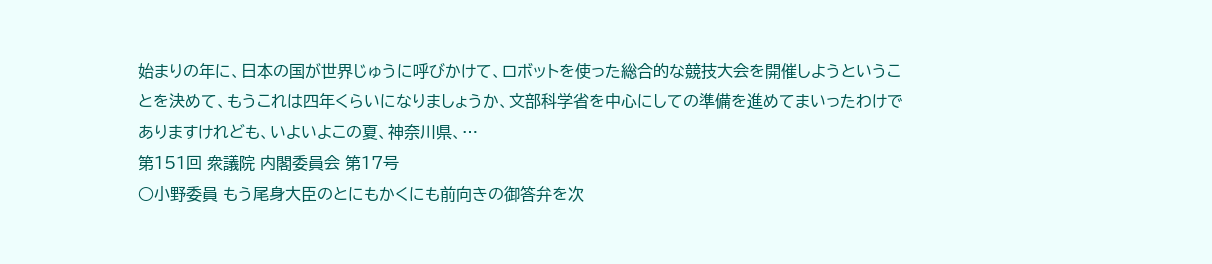始まりの年に、日本の国が世界じゅうに呼びかけて、ロボットを使った総合的な競技大会を開催しようということを決めて、もうこれは四年くらいになりましょうか、文部科学省を中心にしての準備を進めてまいったわけでありますけれども、いよいよこの夏、神奈川県、…
第151回 衆議院 内閣委員会 第17号
○小野委員 もう尾身大臣のとにもかくにも前向きの御答弁を次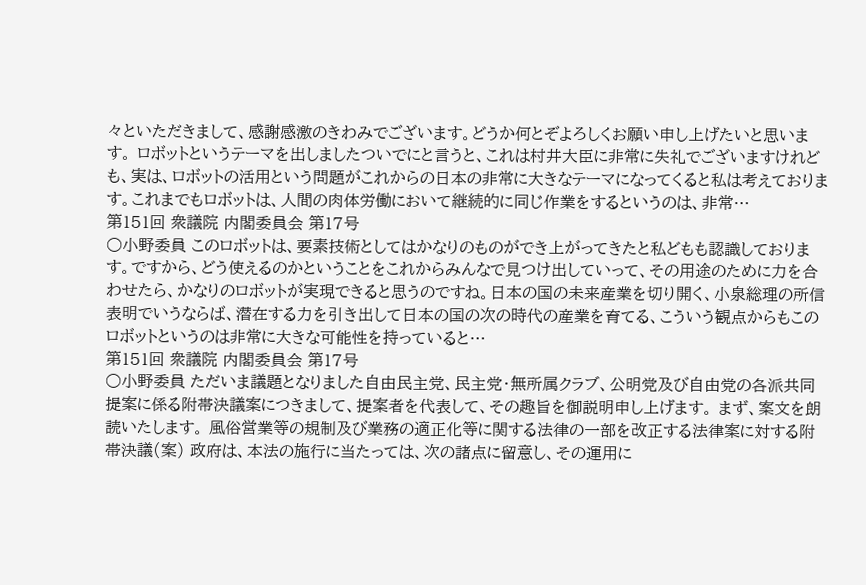々といただきまして、感謝感激のきわみでございます。どうか何とぞよろしくお願い申し上げたいと思います。 ロボットというテーマを出しましたついでにと言うと、これは村井大臣に非常に失礼でございますけれども、実は、ロボットの活用という問題がこれからの日本の非常に大きなテーマになってくると私は考えております。これまでもロボットは、人間の肉体労働において継続的に同じ作業をするというのは、非常…
第151回 衆議院 内閣委員会 第17号
○小野委員 このロボットは、要素技術としてはかなりのものができ上がってきたと私どもも認識しております。ですから、どう使えるのかということをこれからみんなで見つけ出していって、その用途のために力を合わせたら、かなりのロボットが実現できると思うのですね。日本の国の未来産業を切り開く、小泉総理の所信表明でいうならば、潜在する力を引き出して日本の国の次の時代の産業を育てる、こういう観点からもこのロボットというのは非常に大きな可能性を持っていると…
第151回 衆議院 内閣委員会 第17号
○小野委員 ただいま議題となりました自由民主党、民主党・無所属クラブ、公明党及び自由党の各派共同提案に係る附帯決議案につきまして、提案者を代表して、その趣旨を御説明申し上げます。 まず、案文を朗読いたします。 風俗営業等の規制及び業務の適正化等に関する法律の一部を改正する法律案に対する附帯決議(案) 政府は、本法の施行に当たっては、次の諸点に留意し、その運用に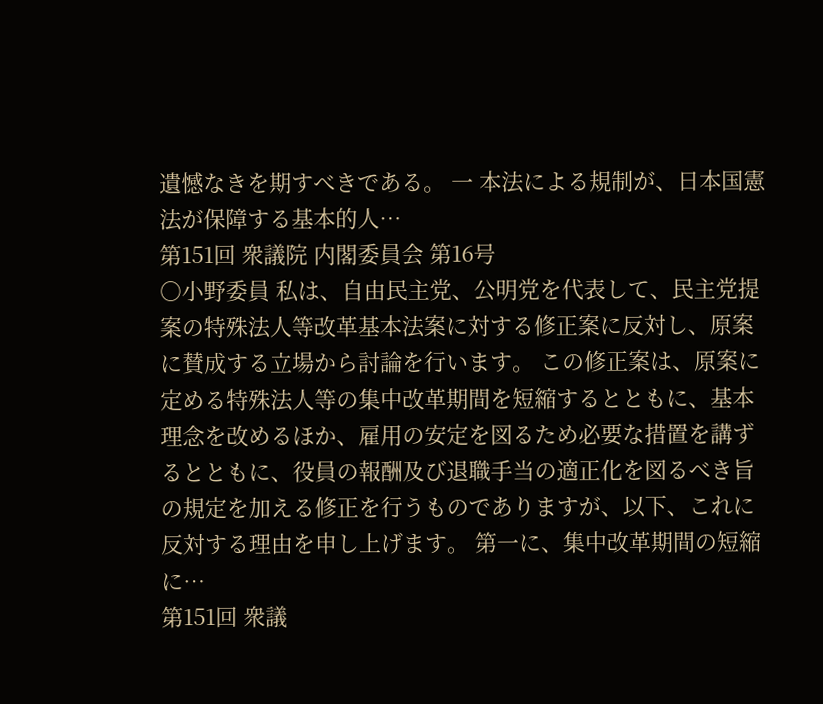遺憾なきを期すべきである。 一 本法による規制が、日本国憲法が保障する基本的人…
第151回 衆議院 内閣委員会 第16号
○小野委員 私は、自由民主党、公明党を代表して、民主党提案の特殊法人等改革基本法案に対する修正案に反対し、原案に賛成する立場から討論を行います。 この修正案は、原案に定める特殊法人等の集中改革期間を短縮するとともに、基本理念を改めるほか、雇用の安定を図るため必要な措置を講ずるとともに、役員の報酬及び退職手当の適正化を図るべき旨の規定を加える修正を行うものでありますが、以下、これに反対する理由を申し上げます。 第一に、集中改革期間の短縮に…
第151回 衆議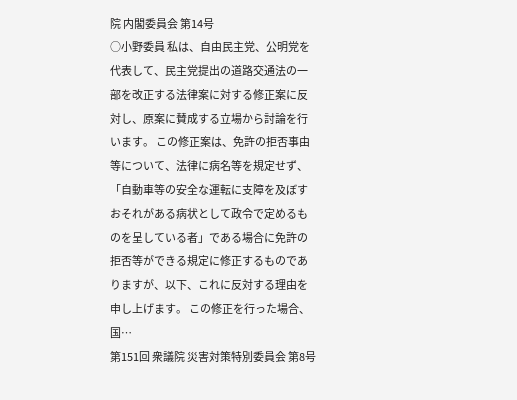院 内閣委員会 第14号
○小野委員 私は、自由民主党、公明党を代表して、民主党提出の道路交通法の一部を改正する法律案に対する修正案に反対し、原案に賛成する立場から討論を行います。 この修正案は、免許の拒否事由等について、法律に病名等を規定せず、「自動車等の安全な運転に支障を及ぼすおそれがある病状として政令で定めるものを呈している者」である場合に免許の拒否等ができる規定に修正するものでありますが、以下、これに反対する理由を申し上げます。 この修正を行った場合、国…
第151回 衆議院 災害対策特別委員会 第8号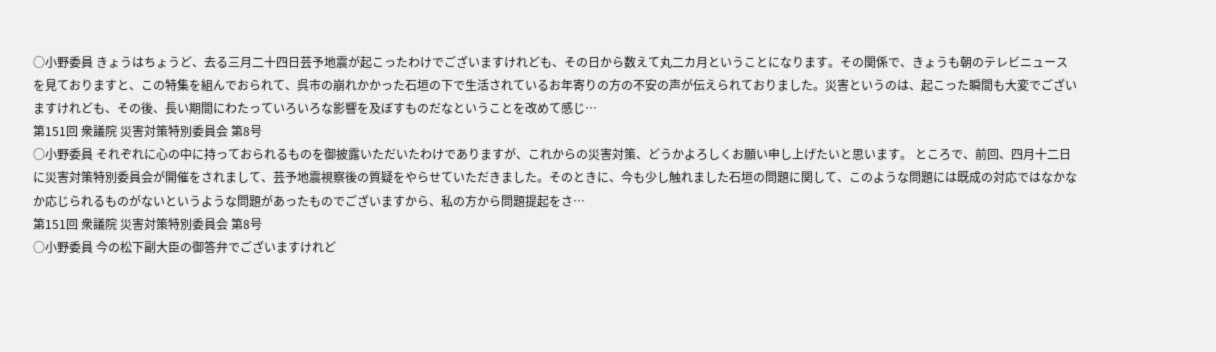○小野委員 きょうはちょうど、去る三月二十四日芸予地震が起こったわけでございますけれども、その日から数えて丸二カ月ということになります。その関係で、きょうも朝のテレビニュースを見ておりますと、この特集を組んでおられて、呉市の崩れかかった石垣の下で生活されているお年寄りの方の不安の声が伝えられておりました。災害というのは、起こった瞬間も大変でございますけれども、その後、長い期間にわたっていろいろな影響を及ぼすものだなということを改めて感じ…
第151回 衆議院 災害対策特別委員会 第8号
○小野委員 それぞれに心の中に持っておられるものを御披露いただいたわけでありますが、これからの災害対策、どうかよろしくお願い申し上げたいと思います。 ところで、前回、四月十二日に災害対策特別委員会が開催をされまして、芸予地震視察後の質疑をやらせていただきました。そのときに、今も少し触れました石垣の問題に関して、このような問題には既成の対応ではなかなか応じられるものがないというような問題があったものでございますから、私の方から問題提起をさ…
第151回 衆議院 災害対策特別委員会 第8号
○小野委員 今の松下副大臣の御答弁でございますけれど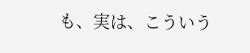も、実は、こういう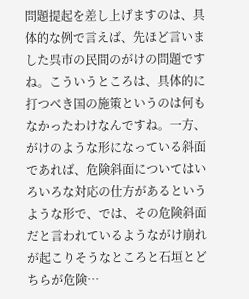問題提起を差し上げますのは、具体的な例で言えば、先ほど言いました呉市の民間のがけの問題ですね。こういうところは、具体的に打つべき国の施策というのは何もなかったわけなんですね。一方、がけのような形になっている斜面であれば、危険斜面についてはいろいろな対応の仕方があるというような形で、では、その危険斜面だと言われているようながけ崩れが起こりそうなところと石垣とどちらが危険…